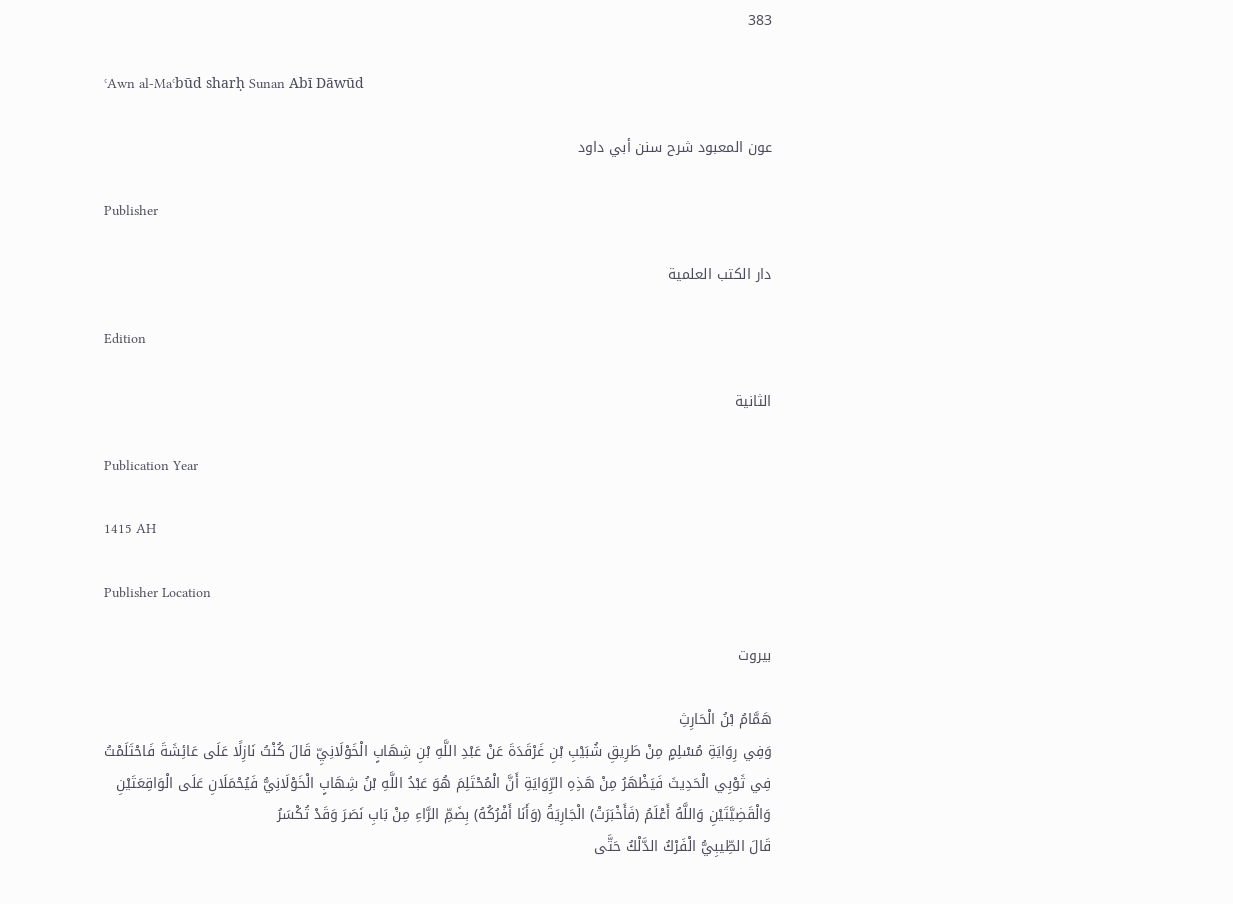383

ʿAwn al-Maʿbūd sharḥ Sunan Abī Dāwūd

عون المعبود شرح سنن أبي داود

Publisher

دار الكتب العلمية

Edition

الثانية

Publication Year

1415 AH

Publisher Location

بيروت

هَمَّامُ بْنُ الْحَارِثِ
وَفِي رِوَايَةِ مُسْلِمٍ مِنْ طَرِيقِ شُبَيْبِ بْنِ غَرْقَدَةَ عَنْ عَبْدِ اللَّهِ بْنِ شِهَابٍ الْخَوْلَانِيِّ قَالَ كُنْتُ نَازِلًا عَلَى عَائِشَةَ فَاحْتَلَمْتُ فِي ثَوْبِي الْحَدِيثَ فَيَظْهَرُ مِنْ هَذِهِ الرِّوَايَةِ أَنَّ الْمُحْتَلِمَ هُوَ عَبْدُ اللَّهِ بْنُ شِهَابٍ الْخَوْلَانِيُّ فَيُحْمَلَانِ عَلَى الْوَاقِعَتَيْنِ وَالْقَضِيَّتَيْنِ وَاللَّهُ أَعْلَمُ (فَأَخْبَرَتْ) الْجَارِيَةُ (وَأَنَا أَفْرُكُهُ) بِضَمِّ الرَّاءِ مِنْ بَابِ نَصَرَ وَقَدْ تُكْسَرُ
قَالَ الطِّيبِيُّ الْفَرْكُ الدَّلْكُ حَتَّى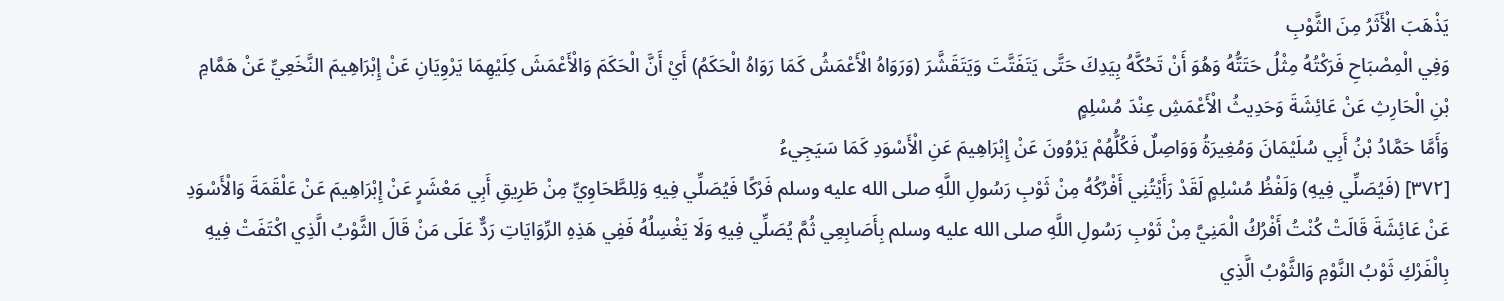يَذْهَبَ الْأَثَرُ مِنَ الثَّوْبِ
وَفِي الْمِصْبَاحِ فَرَكْتُهُ مِثْلُ حَتَتُّهُ وَهُوَ أَنْ تَحُكَّهُ بِيَدِكَ حَتَّى يَتَفَتَّتَ وَيَتَقَشَّرَ (وَرَوَاهُ الْأَعْمَشُ كَمَا رَوَاهُ الْحَكَمُ) أَيْ أَنَّ الْحَكَمَ وَالْأَعْمَشَ كِلَيْهِمَا يَرْوِيَانِ عَنْ إِبْرَاهِيمَ النَّخَعِيِّ عَنْ هَمَّامِ بْنِ الْحَارِثِ عَنْ عَائِشَةَ وَحَدِيثُ الْأَعْمَشِ عِنْدَ مُسْلِمٍ
وَأَمَّا حَمَّادُ بْنُ أَبِي سُلَيْمَانَ وَمُغِيرَةُ وَوَاصِلٌ فَكُلُّهُمْ يَرْوُونَ عَنْ إِبْرَاهِيمَ عَنِ الْأَسْوَدِ كَمَا سَيَجِيءُ
[٣٧٢] (فَيُصَلِّي فِيهِ) وَلَفْظُ مُسْلِمٍ لَقَدْ رَأَيْتُنِي أَفْرُكُهُ مِنْ ثَوْبِ رَسُولِ اللَّهِ صلى الله عليه وسلم فَرْكًا فَيُصَلِّي فِيهِ وَلِلطَّحَاوِيِّ مِنْ طَرِيقِ أَبِي مَعْشَرٍ عَنْ إِبْرَاهِيمَ عَنْ عَلْقَمَةَ وَالْأَسْوَدِ عَنْ عَائِشَةَ قَالَتْ كُنْتُ أَفْرُكُ الْمَنِيَّ مِنْ ثَوْبِ رَسُولِ اللَّهِ صلى الله عليه وسلم بِأَصَابِعِي ثُمَّ يُصَلِّي فِيهِ وَلَا يَغْسِلُهُ فَفِي هَذِهِ الرِّوَايَاتِ رَدٌّ عَلَى مَنْ قَالَ الثَّوْبُ الَّذِي اكْتَفَتْ فِيهِ بِالْفَرْكِ ثَوْبُ النَّوْمِ وَالثَّوْبُ الَّذِي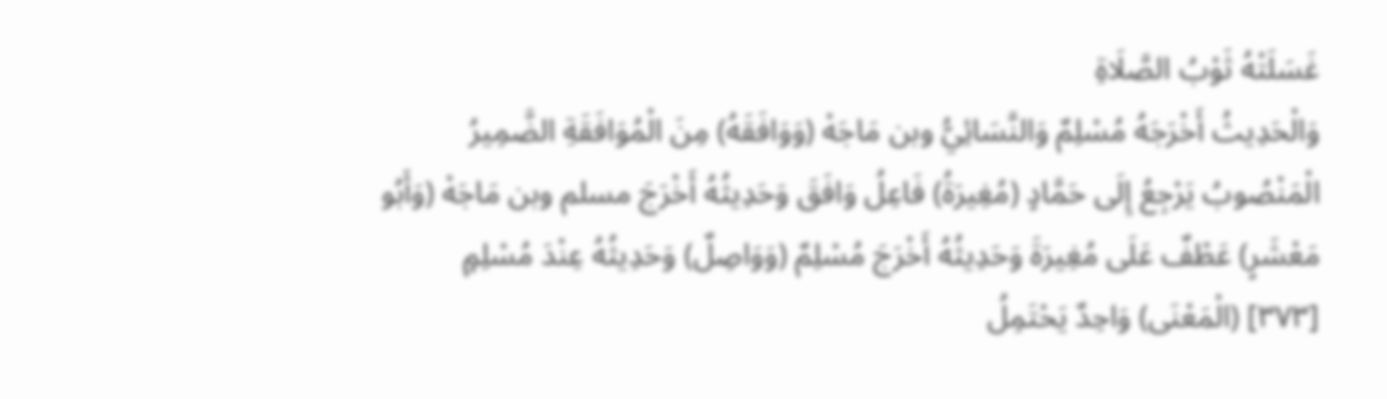غَسَلَتْهُ ثَوْبُ الصَّلَاةِ
وَالْحَدِيثُ أَخْرَجَهُ مُسْلِمٌ وَالنَّسَائِيُّ وبن مَاجَهْ (وَوَافَقَهُ) مِنَ الْمُوَافَقَةِ الضَّمِيرُ الْمَنْصُوبُ يَرْجِعُ إِلَى حَمَّادٍ (مُغِيرَةُ) فَاعِلُ وَافَقَ وَحَدِيثُهُ أَخْرَجَ مسلم وبن مَاجَهْ (وَأَبُو مَعْشَرٍ) عَطْفٌ عَلَى مُغِيرَةَ وَحَدِيثُهُ أَخْرَجَ مُسْلِمٌ (وَوَاصِلٌ) وَحَدِيثُهُ عِنْدَ مُسْلِمٍ
[٣٧٣] (الْمَعْنَى) وَاحِدٌ يَحْتَمِلُ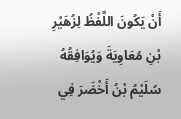أَنْ يَكُونَ اللَّفْظُ لِزُهَيْرِ بْنِ مُعَاوِيَةَ وَيُوَافِقُهُ سُلَيْمُ بْنُ أَخْضَرَ فِي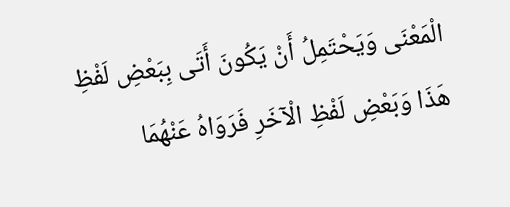الْمَعْنَى وَيَحْتَمِلُ أَنْ يَكُونَ أَتَى بِبَعْضِ لَفْظِ هَذَا وَبَعْضِ لَفْظِ الْآخَرِ فَرَوَاهُ عَنْهُمَا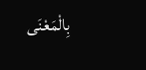بِالْمَعْنَى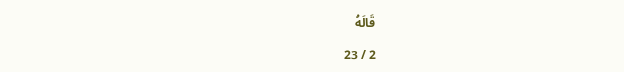قَالَهُ

2 / 23